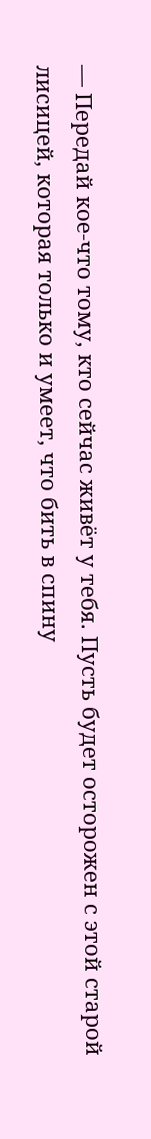— Передай кое-что тому, кто сейчас живёт у тебя. Пусть будет осторожен с этой старой лисицей, которая только и умеет, что бить в спину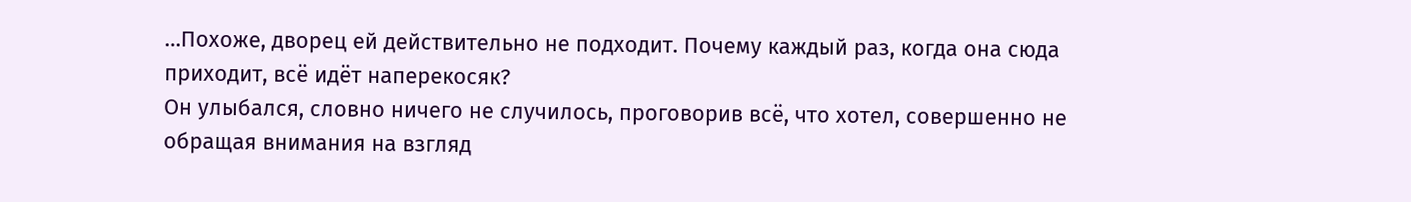…Похоже, дворец ей действительно не подходит. Почему каждый раз, когда она сюда приходит, всё идёт наперекосяк?
Он улыбался, словно ничего не случилось, проговорив всё, что хотел, совершенно не обращая внимания на взгляд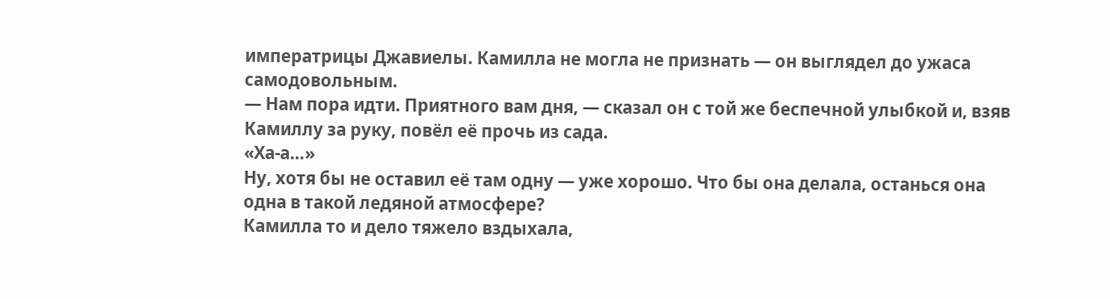императрицы Джавиелы. Камилла не могла не признать — он выглядел до ужаса самодовольным.
— Нам пора идти. Приятного вам дня, — сказал он с той же беспечной улыбкой и, взяв Камиллу за руку, повёл её прочь из сада.
«Ха-а…»
Ну, хотя бы не оставил её там одну — уже хорошо. Что бы она делала, останься она одна в такой ледяной атмосфере?
Камилла то и дело тяжело вздыхала,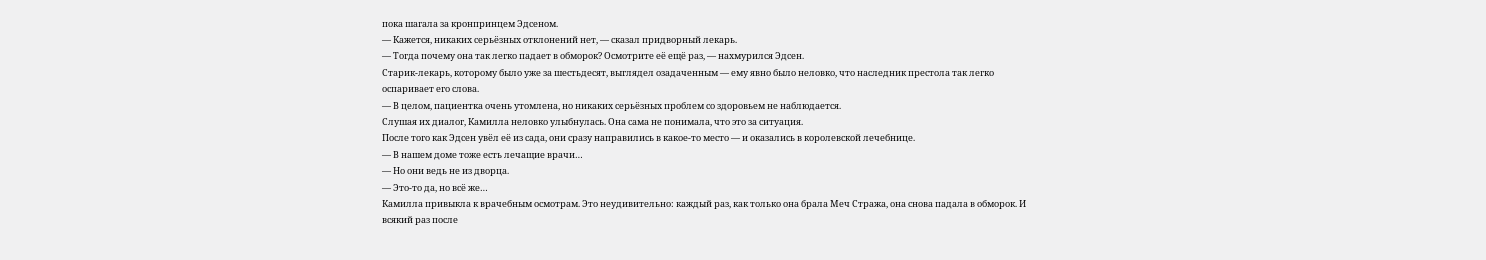пока шагала за кронпринцем Эдсеном.
— Кажется, никаких серьёзных отклонений нет, — сказал придворный лекарь.
— Тогда почему она так легко падает в обморок? Осмотрите её ещё раз, — нахмурился Эдсен.
Старик-лекарь, которому было уже за шестьдесят, выглядел озадаченным — ему явно было неловко, что наследник престола так легко оспаривает его слова.
— В целом, пациентка очень утомлена, но никаких серьёзных проблем со здоровьем не наблюдается.
Слушая их диалог, Камилла неловко улыбнулась. Она сама не понимала, что это за ситуация.
После того как Эдсен увёл её из сада, они сразу направились в какое-то место — и оказались в королевской лечебнице.
— В нашем доме тоже есть лечащие врачи…
— Но они ведь не из дворца.
— Это-то да, но всё же…
Камилла привыкла к врачебным осмотрам. Это неудивительно: каждый раз, как только она брала Меч Стража, она снова падала в обморок. И всякий раз после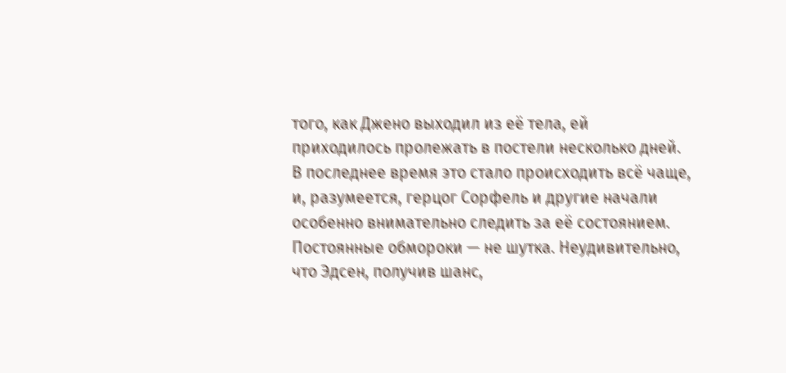того, как Джено выходил из её тела, ей приходилось пролежать в постели несколько дней.
В последнее время это стало происходить всё чаще, и, разумеется, герцог Сорфель и другие начали особенно внимательно следить за её состоянием.
Постоянные обмороки — не шутка. Неудивительно, что Эдсен, получив шанс,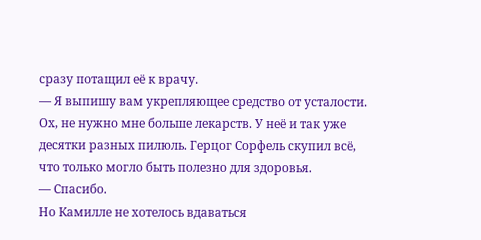сразу потащил её к врачу.
— Я выпишу вам укрепляющее средство от усталости.
Ох, не нужно мне больше лекарств. У неё и так уже десятки разных пилюль. Герцог Сорфель скупил всё, что только могло быть полезно для здоровья.
— Спасибо.
Но Камилле не хотелось вдаваться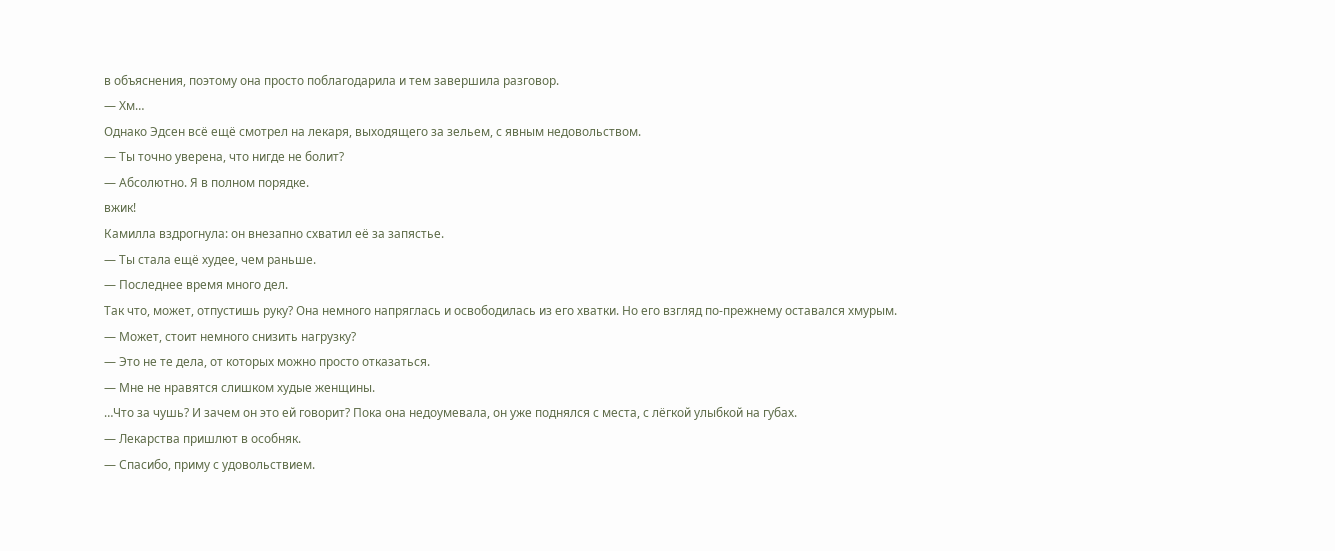в объяснения, поэтому она просто поблагодарила и тем завершила разговор.
— Хм…
Однако Эдсен всё ещё смотрел на лекаря, выходящего за зельем, с явным недовольством.
— Ты точно уверена, что нигде не болит?
— Абсолютно. Я в полном порядке.
вжик!
Камилла вздрогнула: он внезапно схватил её за запястье.
— Ты стала ещё худее, чем раньше.
— Последнее время много дел.
Так что, может, отпустишь руку? Она немного напряглась и освободилась из его хватки. Но его взгляд по-прежнему оставался хмурым.
— Может, стоит немного снизить нагрузку?
— Это не те дела, от которых можно просто отказаться.
— Мне не нравятся слишком худые женщины.
…Что за чушь? И зачем он это ей говорит? Пока она недоумевала, он уже поднялся с места, с лёгкой улыбкой на губах.
— Лекарства пришлют в особняк.
— Спасибо, приму с удовольствием.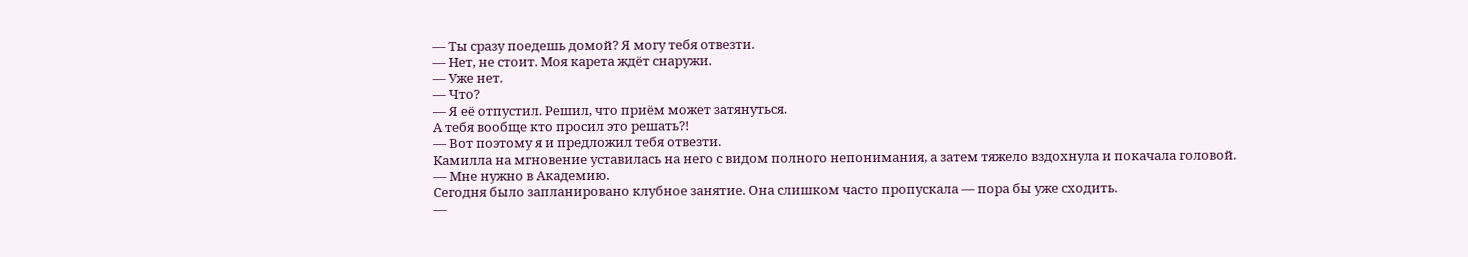— Ты сразу поедешь домой? Я могу тебя отвезти.
— Нет, не стоит. Моя карета ждёт снаружи.
— Уже нет.
— Что?
— Я её отпустил. Решил, что приём может затянуться.
А тебя вообще кто просил это решать?!
— Вот поэтому я и предложил тебя отвезти.
Камилла на мгновение уставилась на него с видом полного непонимания, а затем тяжело вздохнула и покачала головой.
— Мне нужно в Академию.
Сегодня было запланировано клубное занятие. Она слишком часто пропускала — пора бы уже сходить.
—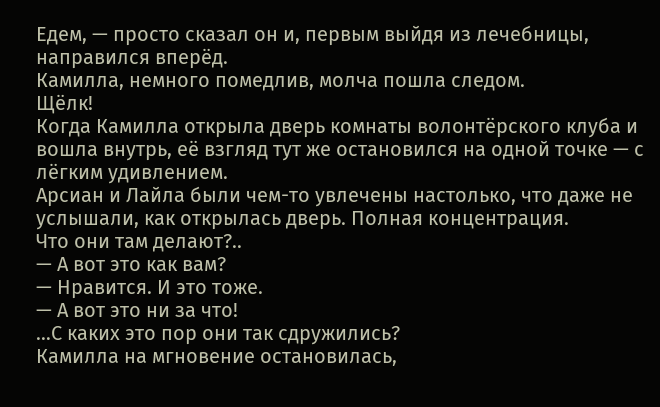Едем, — просто сказал он и, первым выйдя из лечебницы, направился вперёд.
Камилла, немного помедлив, молча пошла следом.
Щёлк!
Когда Камилла открыла дверь комнаты волонтёрского клуба и вошла внутрь, её взгляд тут же остановился на одной точке — с лёгким удивлением.
Арсиан и Лайла были чем-то увлечены настолько, что даже не услышали, как открылась дверь. Полная концентрация.
Что они там делают?..
— А вот это как вам?
— Нравится. И это тоже.
— А вот это ни за что!
…С каких это пор они так сдружились?
Камилла на мгновение остановилась,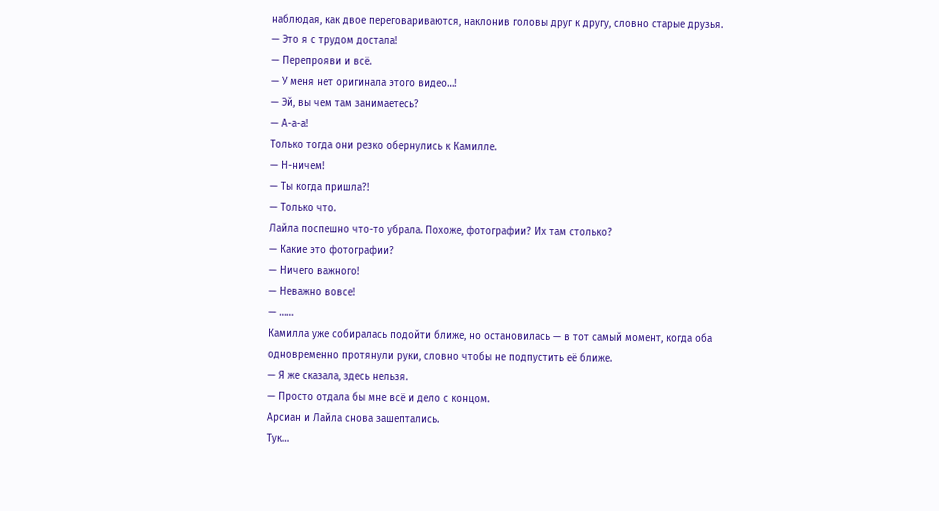наблюдая, как двое переговариваются, наклонив головы друг к другу, словно старые друзья.
— Это я с трудом достала!
— Перепрояви и всё.
— У меня нет оригинала этого видео…!
— Эй, вы чем там занимаетесь?
— А-а-а!
Только тогда они резко обернулись к Камилле.
— Н-ничем!
— Ты когда пришла?!
— Только что.
Лайла поспешно что-то убрала. Похоже, фотографии? Их там столько?
— Какие это фотографии?
— Ничего важного!
— Неважно вовсе!
— ……
Камилла уже собиралась подойти ближе, но остановилась — в тот самый момент, когда оба одновременно протянули руки, словно чтобы не подпустить её ближе.
— Я же сказала, здесь нельзя.
— Просто отдала бы мне всё и дело с концом.
Арсиан и Лайла снова зашептались.
Тук…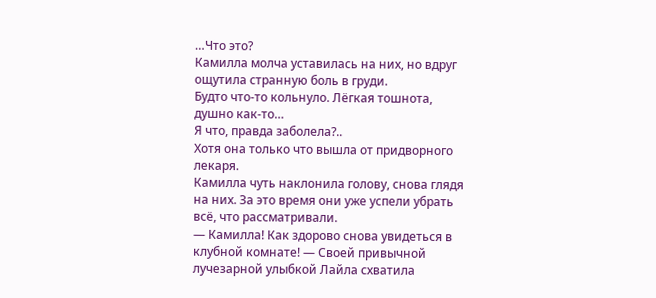…Что это?
Камилла молча уставилась на них, но вдруг ощутила странную боль в груди.
Будто что-то кольнуло. Лёгкая тошнота, душно как-то…
Я что, правда заболела?..
Хотя она только что вышла от придворного лекаря.
Камилла чуть наклонила голову, снова глядя на них. За это время они уже успели убрать всё, что рассматривали.
— Камилла! Как здорово снова увидеться в клубной комнате! — Своей привычной лучезарной улыбкой Лайла схватила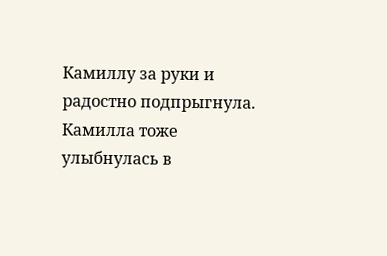Камиллу за руки и радостно подпрыгнула. Камилла тоже улыбнулась в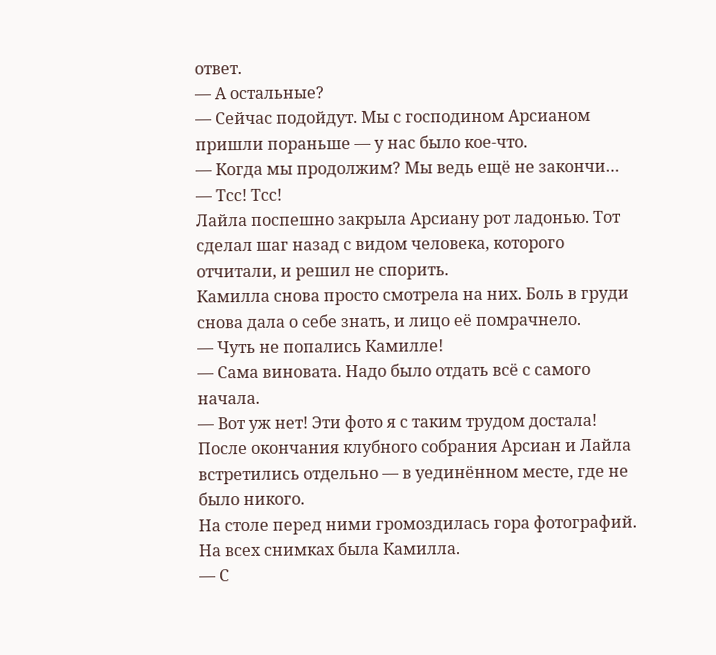ответ.
— А остальные?
— Сейчас подойдут. Мы с господином Арсианом пришли пораньше — у нас было кое-что.
— Когда мы продолжим? Мы ведь ещё не закончи…
— Тсс! Тсс!
Лайла поспешно закрыла Арсиану рот ладонью. Тот сделал шаг назад с видом человека, которого отчитали, и решил не спорить.
Камилла снова просто смотрела на них. Боль в груди снова дала о себе знать, и лицо её помрачнело.
— Чуть не попались Камилле!
— Сама виновата. Надо было отдать всё с самого начала.
— Вот уж нет! Эти фото я с таким трудом достала!
После окончания клубного собрания Арсиан и Лайла встретились отдельно — в уединённом месте, где не было никого.
На столе перед ними громоздилась гора фотографий.
На всех снимках была Камилла.
— С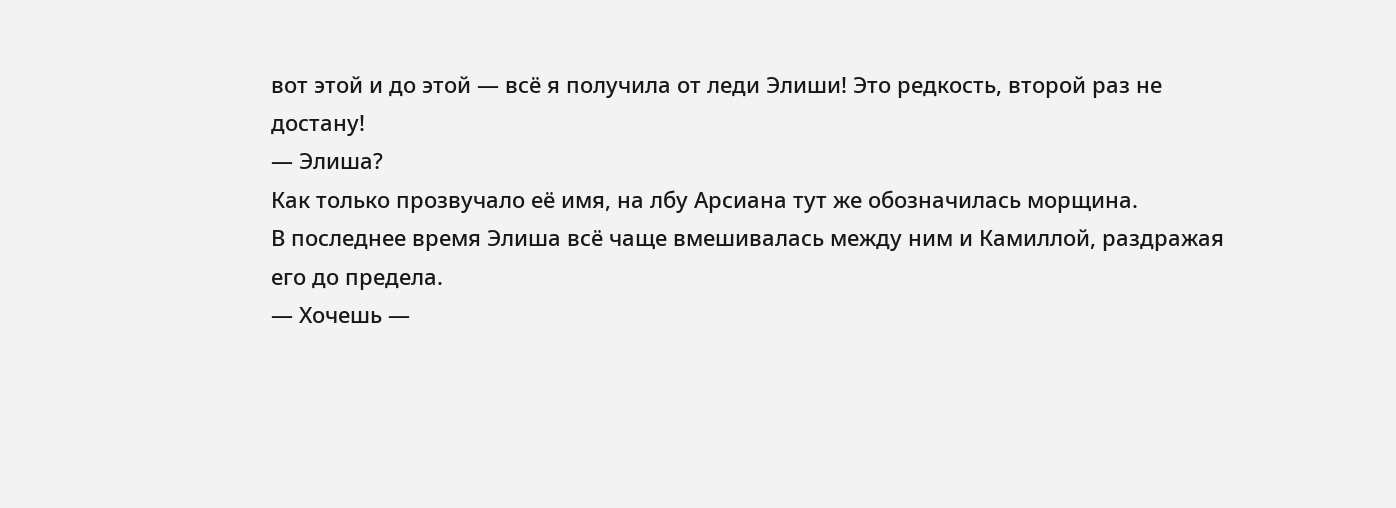вот этой и до этой — всё я получила от леди Элиши! Это редкость, второй раз не достану!
— Элиша?
Как только прозвучало её имя, на лбу Арсиана тут же обозначилась морщина.
В последнее время Элиша всё чаще вмешивалась между ним и Камиллой, раздражая его до предела.
— Хочешь —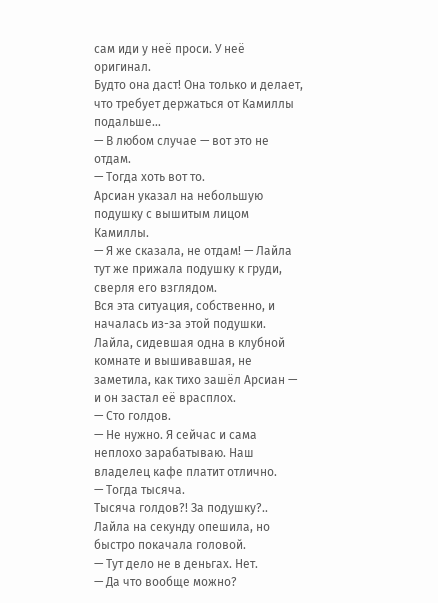сам иди у неё проси. У неё оригинал.
Будто она даст! Она только и делает, что требует держаться от Камиллы подальше…
— В любом случае — вот это не отдам.
— Тогда хоть вот то.
Арсиан указал на небольшую подушку с вышитым лицом Камиллы.
— Я же сказала, не отдам! — Лайла тут же прижала подушку к груди, сверля его взглядом.
Вся эта ситуация, собственно, и началась из-за этой подушки.
Лайла, сидевшая одна в клубной комнате и вышивавшая, не заметила, как тихо зашёл Арсиан — и он застал её врасплох.
— Сто голдов.
— Не нужно. Я сейчас и сама неплохо зарабатываю. Наш владелец кафе платит отлично.
— Тогда тысяча.
Тысяча голдов?! За подушку?..
Лайла на секунду опешила, но быстро покачала головой.
— Тут дело не в деньгах. Нет.
— Да что вообще можно?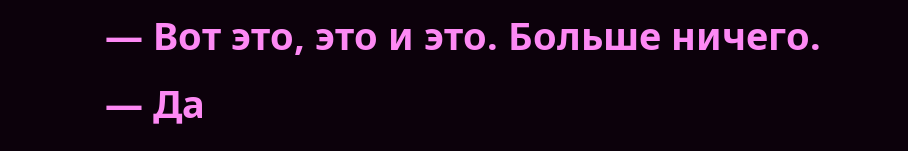— Вот это, это и это. Больше ничего.
— Да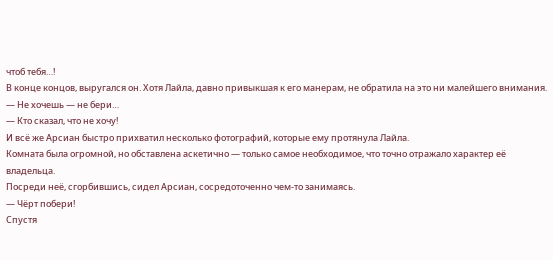чтоб тебя…!
В конце концов, выругался он. Хотя Лайла, давно привыкшая к его манерам, не обратила на это ни малейшего внимания.
— Не хочешь — не бери…
— Кто сказал, что не хочу!
И всё же Арсиан быстро прихватил несколько фотографий, которые ему протянула Лайла.
Комната была огромной, но обставлена аскетично — только самое необходимое, что точно отражало характер её владельца.
Посреди неё, сгорбившись, сидел Арсиан, сосредоточенно чем-то занимаясь.
— Чёрт побери!
Спустя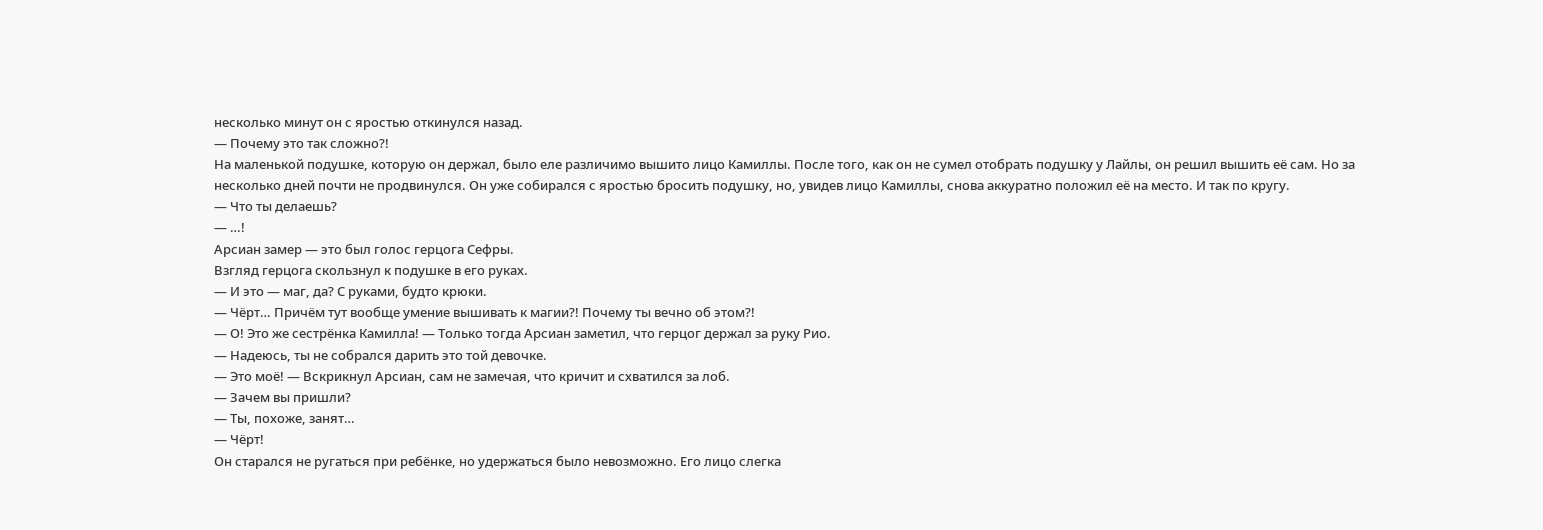несколько минут он с яростью откинулся назад.
— Почему это так сложно?!
На маленькой подушке, которую он держал, было еле различимо вышито лицо Камиллы. После того, как он не сумел отобрать подушку у Лайлы, он решил вышить её сам. Но за несколько дней почти не продвинулся. Он уже собирался с яростью бросить подушку, но, увидев лицо Камиллы, снова аккуратно положил её на место. И так по кругу.
— Что ты делаешь?
— …!
Арсиан замер — это был голос герцога Сефры.
Взгляд герцога скользнул к подушке в его руках.
— И это — маг, да? С руками, будто крюки.
— Чёрт… Причём тут вообще умение вышивать к магии?! Почему ты вечно об этом?!
— О! Это же сестрёнка Камилла! — Только тогда Арсиан заметил, что герцог держал за руку Рио.
— Надеюсь, ты не собрался дарить это той девочке.
— Это моё! — Вскрикнул Арсиан, сам не замечая, что кричит и схватился за лоб.
— Зачем вы пришли?
— Ты, похоже, занят…
— Чёрт!
Он старался не ругаться при ребёнке, но удержаться было невозможно. Его лицо слегка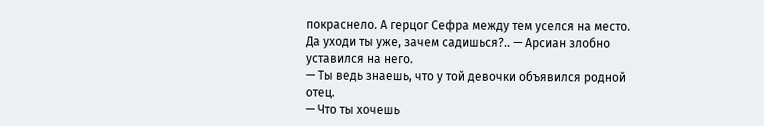покраснело. А герцог Сефра между тем уселся на место.
Да уходи ты уже, зачем садишься?.. — Арсиан злобно уставился на него.
— Ты ведь знаешь, что у той девочки объявился родной отец.
— Что ты хочешь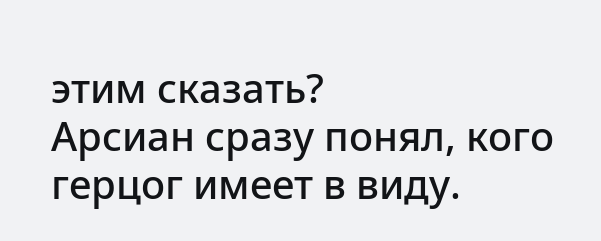этим сказать?
Арсиан сразу понял, кого герцог имеет в виду.